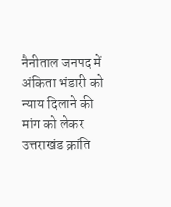नैनीताल जनपद में अंकिता भंडारी को न्याय दिलाने की मांग को लेकर उत्तराखंड क्रांति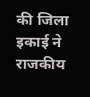की जिला इकाई ने राजकीय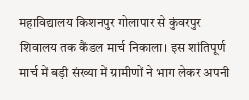महाविद्यालय किशनपुर गोलापार से कुंवरपुर शिवालय तक कैंडल मार्च निकाला। इस शांतिपूर्ण मार्च में बड़ी संख्या में ग्रामीणों ने भाग लेकर अपनी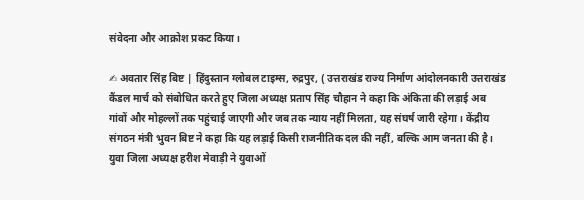संवेदना और आक्रोश प्रकट किया।

✍ अवतार सिंह बिष्ट | हिंदुस्तान ग्लोबल टाइम्स, रुद्रपुर, ( उत्तराखंड राज्य निर्माण आंदोलनकारी उत्तराखंड
कैंडल मार्च को संबोधित करते हुए जिला अध्यक्ष प्रताप सिंह चौहान ने कहा कि अंकिता की लड़ाई अब गांवों और मोहल्लों तक पहुंचाई जाएगी और जब तक न्याय नहीं मिलता, यह संघर्ष जारी रहेगा। केंद्रीय संगठन मंत्री भुवन बिष्ट ने कहा कि यह लड़ाई किसी राजनीतिक दल की नहीं, बल्कि आम जनता की है।
युवा जिला अध्यक्ष हरीश मेवाड़ी ने युवाओं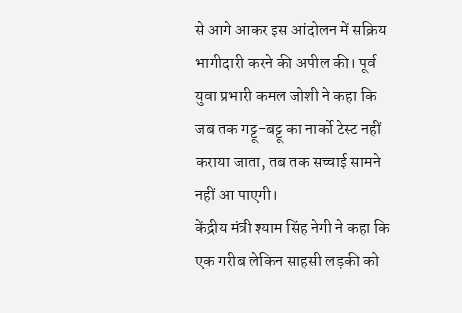से आगे आकर इस आंदोलन में सक्रिय भागीदारी करने की अपील की। पूर्व युवा प्रभारी कमल जोशी ने कहा कि जब तक गट्टू-बट्टू का नार्को टेस्ट नहीं कराया जाता, तब तक सच्चाई सामने नहीं आ पाएगी।
केंद्रीय मंत्री श्याम सिंह नेगी ने कहा कि एक गरीब लेकिन साहसी लड़की को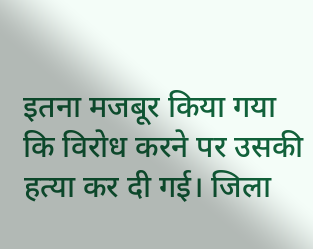इतना मजबूर किया गया कि विरोध करने पर उसकी हत्या कर दी गई। जिला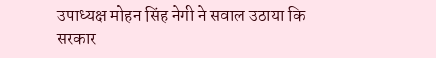उपाध्यक्ष मोहन सिंह नेगी ने सवाल उठाया कि सरकार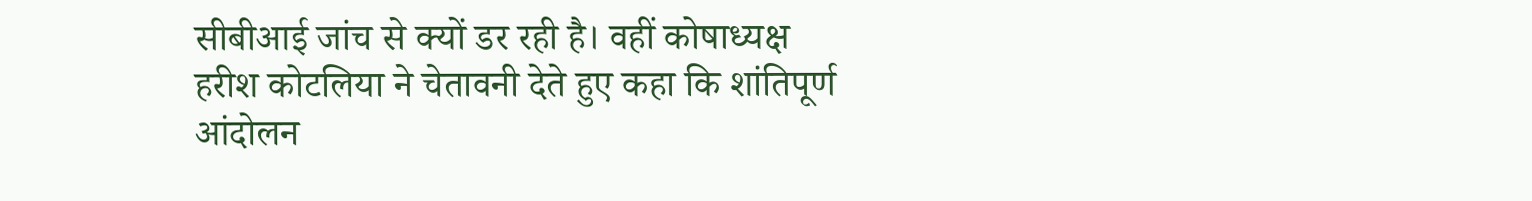सीबीआई जांच से क्यों डर रही है। वहीं कोषाध्यक्ष हरीश कोटलिया ने चेतावनी देते हुए कहा कि शांतिपूर्ण आंदोलन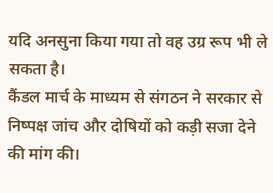यदि अनसुना किया गया तो वह उग्र रूप भी ले सकता है।
कैंडल मार्च के माध्यम से संगठन ने सरकार से निष्पक्ष जांच और दोषियों को कड़ी सजा देने की मांग की।